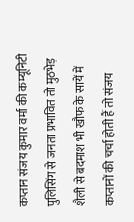कप्तान संजय कुमार वर्मा की कम्यूनिटी पुलिसिंग से जनता प्रभावित तो मुठभेड़ शैली से बदमाश भी खौफ के सायें में
कप्तानों की चर्चा होती हैं तो संजय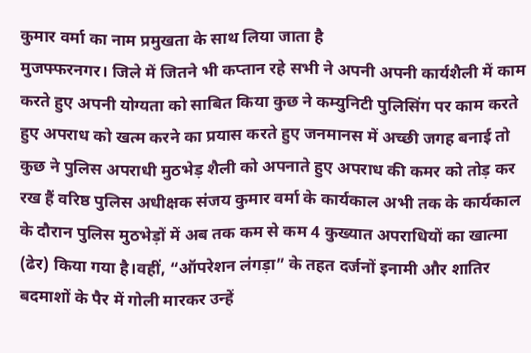कुमार वर्मा का नाम प्रमुखता के साथ लिया जाता है
मुजफ्फरनगर। जिले में जितने भी कप्तान रहे सभी ने अपनी अपनी कार्यशैली में काम करते हुए अपनी योग्यता को साबित किया कुछ ने कम्युनिटी पुलिसिंग पर काम करते हुए अपराध को खत्म करने का प्रयास करते हुए जनमानस में अच्छी जगह बनाई तो कुछ ने पुलिस अपराधी मुठभेड़ शैली को अपनाते हुए अपराध की कमर को तोड़ कर रख हैं वरिष्ठ पुलिस अधीक्षक संजय कुमार वर्मा के कार्यकाल अभी तक के कार्यकाल के दौरान पुलिस मुठभेड़ों में अब तक कम से कम 4 कुख्यात अपराधियों का खात्मा (ढेर) किया गया है।वहीं, “ऑपरेशन लंगड़ा” के तहत दर्जनों इनामी और शातिर बदमाशों के पैर में गोली मारकर उन्हें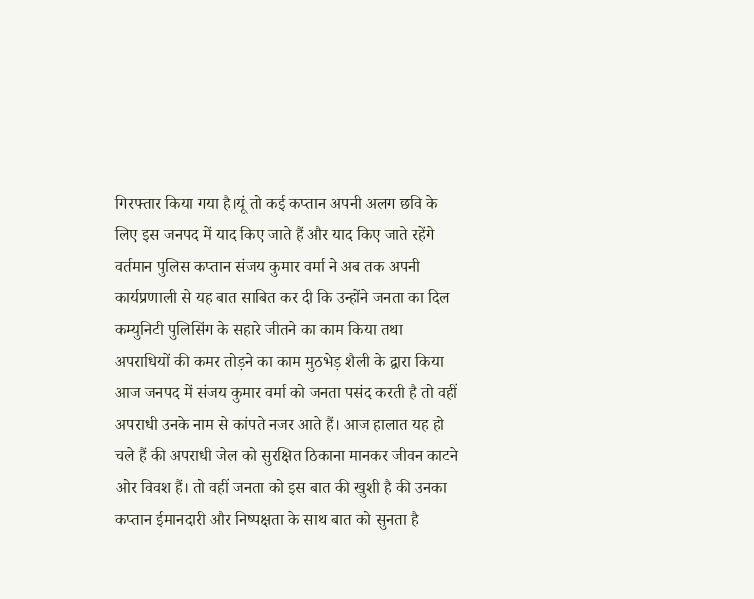गिरफ्तार किया गया है।यूं तो कई कप्तान अपनी अलग छवि के लिए इस जनपद में याद किए जाते हैं और याद किए जाते रहेंगे वर्तमान पुलिस कप्तान संजय कुमार वर्मा ने अब तक अपनी कार्यप्रणाली से यह बात साबित कर दी कि उन्होंने जनता का दिल कम्युनिटी पुलिसिंग के सहारे जीतने का काम किया तथा अपराधियों की कमर तोड़ने का काम मुठभेड़ शैली के द्वारा किया आज जनपद में संजय कुमार वर्मा को जनता पसंद करती है तो वहीं अपराधी उनके नाम से कांपते नजर आते हैं। आज हालात यह हो चले हैं की अपराधी जेल को सुरक्षित ठिकाना मानकर जीवन काटने ओर विवश हैं। तो वहीं जनता को इस बात की खुशी है की उनका कप्तान ईमानदारी और निष्पक्षता के साथ बात को सुनता है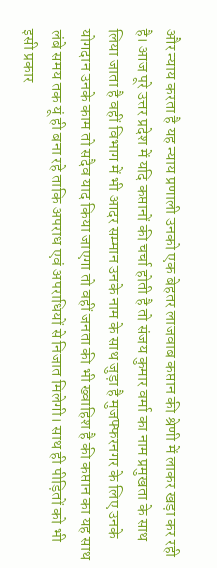और न्याय करता है यह न्याय प्रणाली उनको एक बेहतर लाजवाब कप्तान की श्रेणी में लाकर खड़ा कर रही है। आज पूरे उत्तर प्रदेश में यदि कप्तानों की चर्चा होती है तो संजय कुमार वर्मा का नाम प्रमुखता के साथ लिया जाता है वहीं विभाग में भी आदर सम्मान उनके नाम के साथ जुड़ा है मुजफ्फरनगर के लिए उनके योगदान उनके काम तो सदैव याद किया जाएगा तो वहीं जनता की भी ख्वाहिश है की कप्तान का यह साथ लंबे समय तक यूं ही बना रहे ताकि अपराध एवं अपराधियों से निजात मिलेगी। साथ ही पीड़ितों को भी इसी प्रकार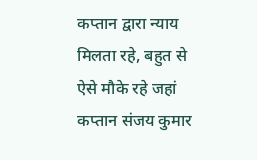कप्तान द्वारा न्याय मिलता रहे, बहुत से ऐसे मौके रहे जहां कप्तान संजय कुमार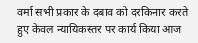वर्मा सभी प्रकार के दबाव को दरकिनार करते हुए केवल न्यायिकस्तर पर कार्य किया आज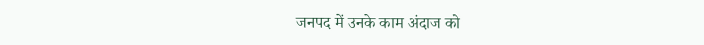जनपद में उनके काम अंदाज को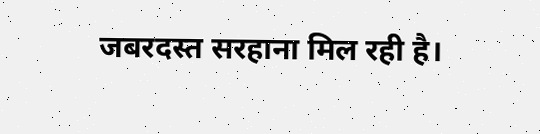जबरदस्त सरहाना मिल रही है।